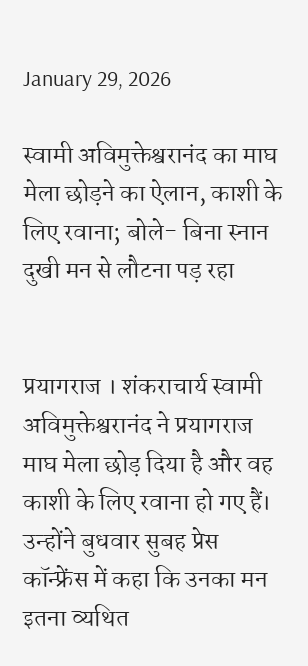January 29, 2026

स्वामी अविमुक्तेश्वरानंद का माघ मेला छोड़ने का ऐलान, काशी के लिए रवाना; बोले- बिना स्नान दुखी मन से लौटना पड़ रहा


प्रयागराज । शंकराचार्य स्वामी अविमुक्तेश्वरानंद ने प्रयागराज माघ मेला छोड़ दिया है और वह काशी के लिए रवाना हो गए हैं। उन्होंने बुधवार सुबह प्रेस कॉन्फ्रेंस में कहा कि उनका मन इतना व्यथित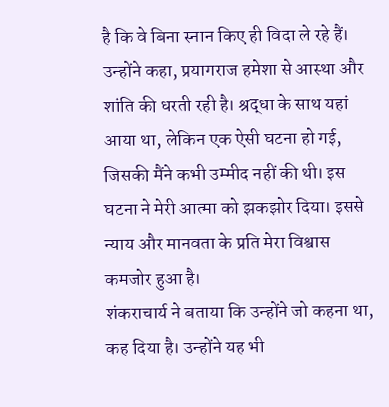है कि वे बिना स्नान किए ही विदा ले रहे हैं।
उन्होंने कहा, प्रयागराज हमेशा से आस्था और शांति की धरती रही है। श्रद्धा के साथ यहां आया था, लेकिन एक ऐसी घटना हो गई, जिसकी मैंने कभी उम्मीद नहीं की थी। इस घटना ने मेरी आत्मा को झकझोर दिया। इससे न्याय और मानवता के प्रति मेरा विश्वास कमजोर हुआ है।
शंकराचार्य ने बताया कि उन्होंने जो कहना था, कह दिया है। उन्होंने यह भी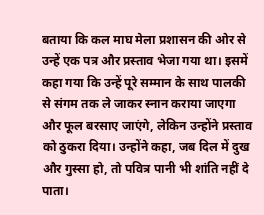बताया कि कल माघ मेला प्रशासन की ओर से उन्हें एक पत्र और प्रस्ताव भेजा गया था। इसमें कहा गया कि उन्हें पूरे सम्मान के साथ पालकी से संगम तक ले जाकर स्नान कराया जाएगा और फूल बरसाए जाएंगे, लेकिन उन्होंने प्रस्ताव को ठुकरा दिया। उन्होंने कहा, जब दिल में दुख और गुस्सा हो, तो पवित्र पानी भी शांति नहीं दे पाता।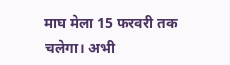माघ मेला 15 फरवरी तक चलेगा। अभी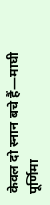केवल दो स्नान बचे हैं—माघी पूर्णिमा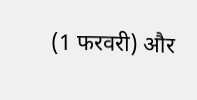(1 फरवरी) और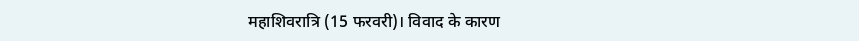महाशिवरात्रि (15 फरवरी)। विवाद के कारण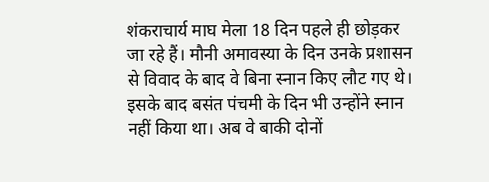शंकराचार्य माघ मेला 18 दिन पहले ही छोड़कर जा रहे हैं। मौनी अमावस्या के दिन उनके प्रशासन से विवाद के बाद वे बिना स्नान किए लौट गए थे। इसके बाद बसंत पंचमी के दिन भी उन्होंने स्नान नहीं किया था। अब वे बाकी दोनों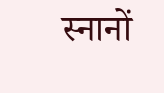स्नानों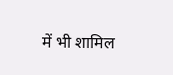में भी शामिल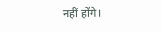नहीं होंगे।